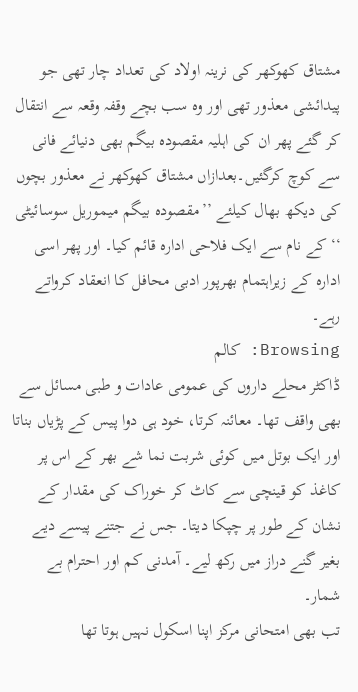مشتاق کھوکھر کی نرینہ اولاد کی تعداد چار تھی جو پیدائشی معذور تھی اور وہ سب بچے وقفہ وقعہ سے انتقال کر گئے پھر ان کی اہلیہ مقصودہ بیگم بھی دنیائے فانی سے کوچ کرگئیں۔بعدازاں مشتاق کھوکھر نے معذور بچوں کی دیکھ بھال کیلئے ’’مقصودہ بیگم میموریل سوسائیٹی ‘‘ کے نام سے ایک فلاحی ادارہ قائم کیا۔ اور پھر اسی ادارہ کے زیراہتمام بھرپور ادبی محافل کا انعقاد کرواتے رہے۔
Browsing: کالم
ڈاکٹر محلے داروں کی عمومی عادات و طبی مسائل سے بھی واقف تھا۔ معائنہ کرتا، خود ہی دوا پیس کے پڑیاں بناتا اور ایک بوتل میں کوئی شربت نما شے بھر کے اس پر کاغذ کو قینچی سے کاٹ کر خوراک کی مقدار کے نشان کے طور پر چپکا دیتا۔ جس نے جتنے پیسے دیے بغیر گنے دراز میں رکھ لیے۔ آمدنی کم اور احترام بے شمار۔
تب بھی امتحانی مرکز اپنا اسکول نہیں ہوتا تھا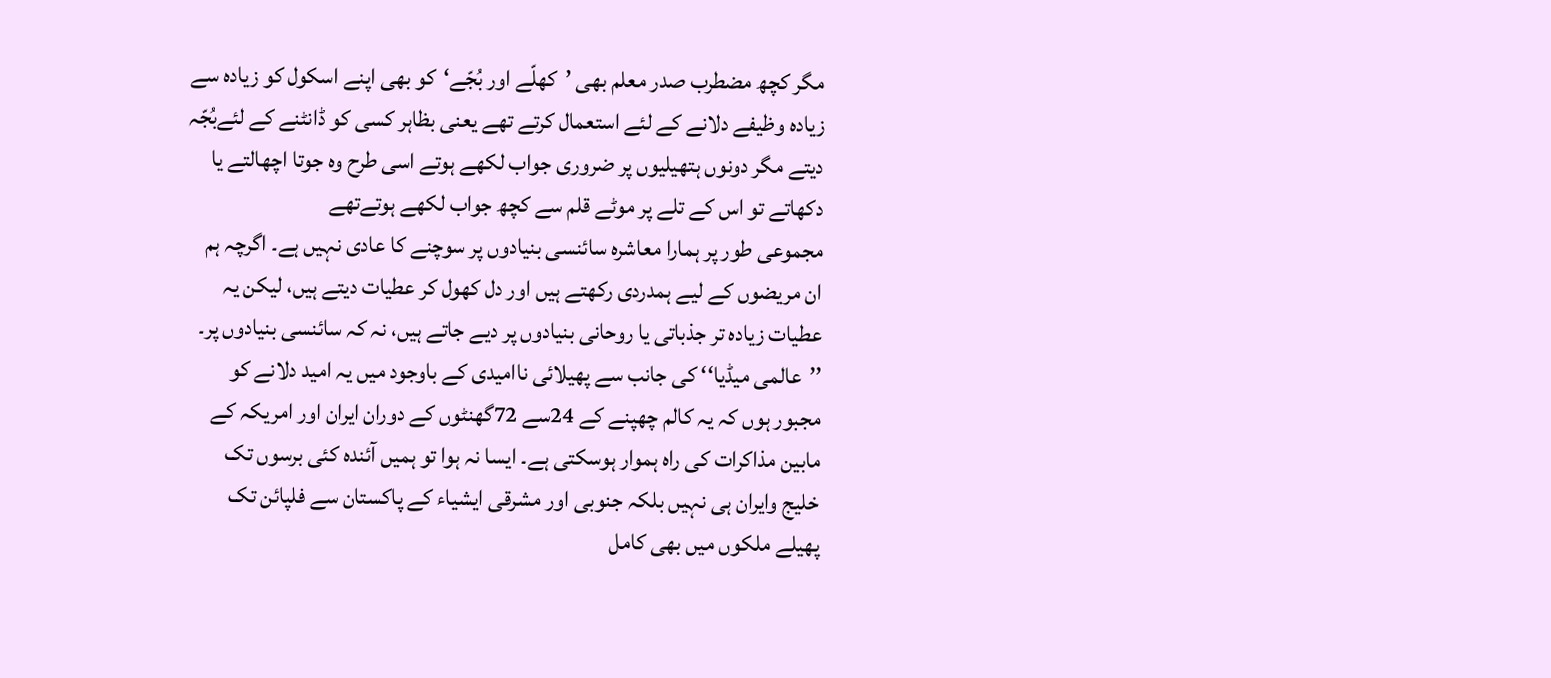مگر کچھ مضطرب صدر معلم بھی ’کھلّے اور بُجّے‘کو بھی اپنے اسکول کو زیادہ سے زیادہ وظیفے دلانے کے لئے استعمال کرتے تھے یعنی بظاہر کسی کو ڈانٹنے کے لئےبُجّہ دیتے مگر دونوں ہتھیلیوں پر ضروری جواب لکھے ہوتے اسی طرح وہ جوتا اچھالتے یا دکھاتے تو اس کے تلے پر موٹے قلم سے کچھ جواب لکھے ہوتےتھے
مجموعی طور پر ہمارا معاشرہ سائنسی بنیادوں پر سوچنے کا عادی نہیں ہے۔ اگرچہ ہم ان مریضوں کے لیے ہمدردی رکھتے ہیں اور دل کھول کر عطیات دیتے ہیں، لیکن یہ عطیات زیادہ تر جذباتی یا روحانی بنیادوں پر دیے جاتے ہیں، نہ کہ سائنسی بنیادوں پر۔
’’عالمی میڈیا‘‘ کی جانب سے پھیلائی ناامیدی کے باوجود میں یہ امید دلانے کو مجبور ہوں کہ یہ کالم چھپنے کے 24سے 72گھنٹوں کے دوران ایران اور امریکہ کے مابین مذاکرات کی راہ ہموار ہوسکتی ہے۔ ایسا نہ ہوا تو ہمیں آئندہ کئی برسوں تک خلیج وایران ہی نہیں بلکہ جنوبی اور مشرقی ایشیاء کے پاکستان سے فلپائن تک پھیلے ملکوں میں بھی کامل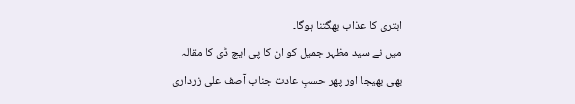ابتری کا عذاب بھگتنا ہوگا۔
میں نے سید مظہر جمیل کو ان کا پی ایچ ڈی کا مقالہ بھی بھیجا اور پھر حسبِ عادت جناب آصف علی زرداری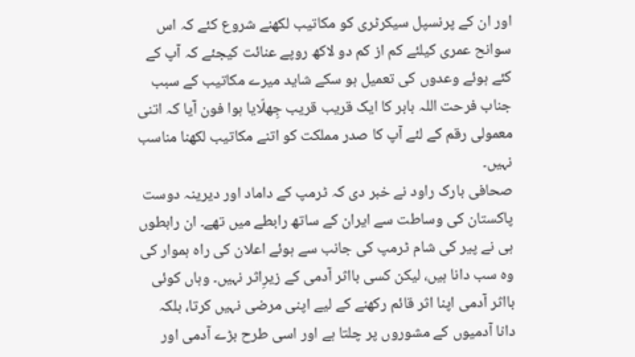اور ان کے پرنسپل سیکرٹری کو مکاتیب لکھنے شروع کئے کہ اس سوانح عمری کیلئے کم از کم دو لاکھ روپے عنائت کیجئے کہ آپ کے کئے ہوئے وعدوں کی تعمیل ہو سکے شاید میرے مکاتیب کے سبب جناب فرحت اللہ بابر کا ایک قریب قریب جِھلّایا ہوا فون آیا کہ اتنی معمولی رقم کے لئے آپ کا صدر مملکت کو اتنے مکاتیب لکھنا مناسب نہیں۔
صحافی بارک راود نے خبر دی کہ ٹرمپ کے داماد اور دیرینہ دوست پاکستان کی وساطت سے ایران کے ساتھ رابطے میں تھے۔ ان رابطوں ہی نے پیر کی شام ٹرمپ کی جانب سے ہوئے اعلان کی راہ ہموار کی
وہ سب دانا ہیں، لیکن کسی بااثر آدمی کے زیرِاثر نہیں۔ وہاں کوئی بااثر آدمی اپنا اثر قائم رکھنے کے لیے اپنی مرضی نہیں کرتا، بلکہ دانا آدمیوں کے مشوروں پر چلتا ہے اور اسی طرح بڑے آدمی اور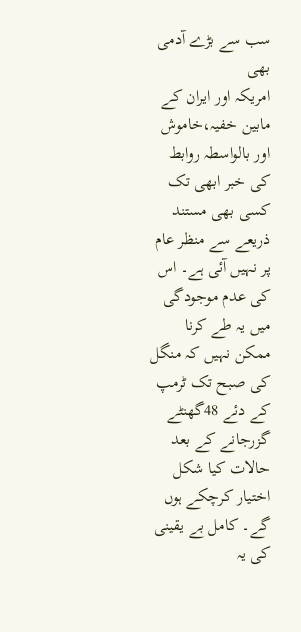سب سے بڑے آدمی بھی
امریکہ اور ایران کے مابین خفیہ،خاموش اور بالواسطہ روابط کی خبر ابھی تک کسی بھی مستند ذریعے سے منظر عام پر نہیں آئی ہے۔ اس کی عدم موجودگی میں یہ طے کرنا ممکن نہیں کہ منگل کی صبح تک ٹرمپ کے دئے 48گھنٹے گزرجانے کے بعد حالات کیا شکل اختیار کرچکے ہوں گے۔ کامل بے یقینی کی یہ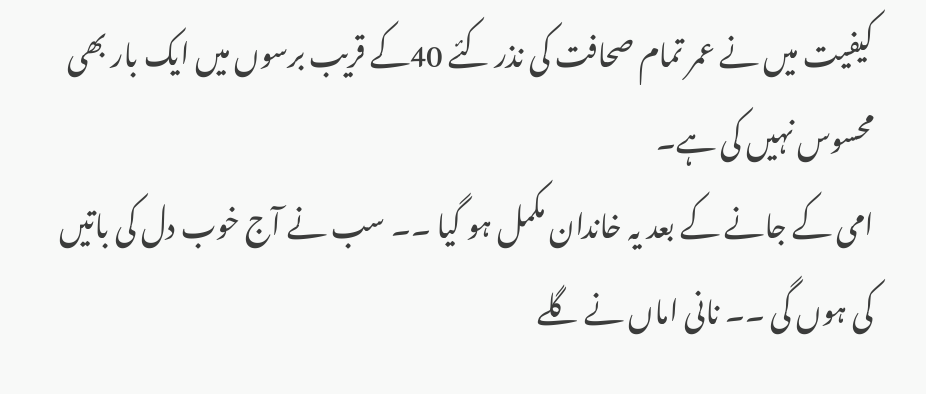کیفیت میں نے عمر تمام صحافت کی نذر کئے 40کے قریب برسوں میں ایک بار بھی محسوس نہیں کی ہے۔
امی کے جانے کے بعد یہ خاندان مکمل ہو گیا ۔۔ سب نے آج خوب دل کی باتیں کی ہوں گی ۔۔ نانی اماں نے گلے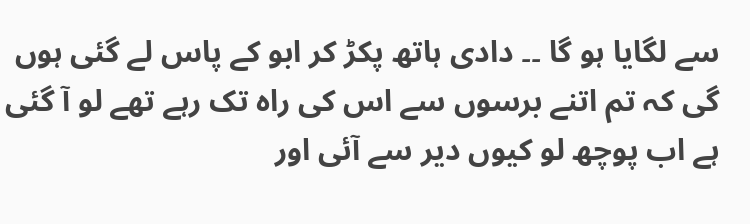سے لگایا ہو گا ۔۔ دادی ہاتھ پکڑ کر ابو کے پاس لے گئی ہوں گی کہ تم اتنے برسوں سے اس کی راہ تک رہے تھے لو آ گئی ہے اب پوچھ لو کیوں دیر سے آئی اور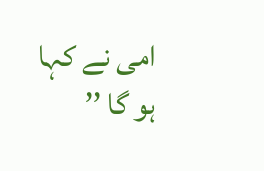امی نے کہا ہو گا ’’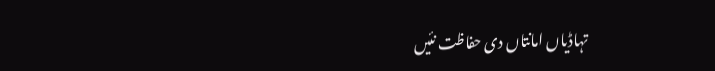تہاڈیاں امانتاں دی حفاظت نئیں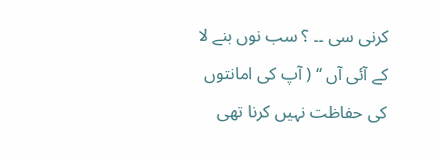کرنی سی ۔۔ ؟ سب نوں بنے لا کے آئی آں ‘‘ ( آپ کی امانتوں کی حفاظت نہیں کرنا تھی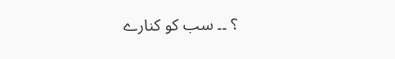؟ ۔۔ سب کو کنارے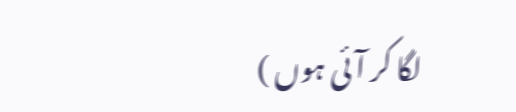لگا کر آئی ہوں )